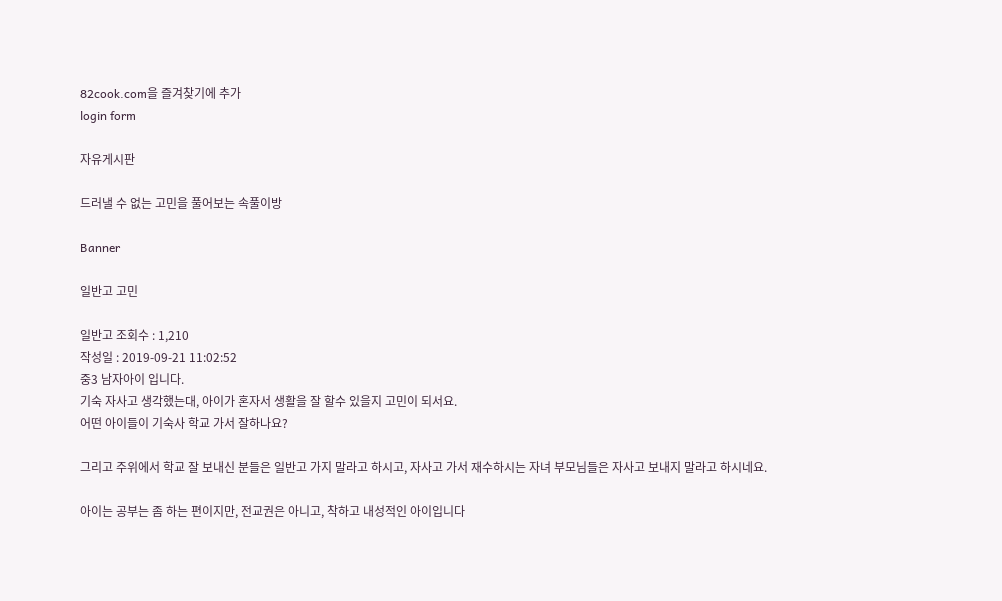82cook.com을 즐겨찾기에 추가
login form

자유게시판

드러낼 수 없는 고민을 풀어보는 속풀이방

Banner

일반고 고민

일반고 조회수 : 1,210
작성일 : 2019-09-21 11:02:52
중3 남자아이 입니다.
기숙 자사고 생각했는대, 아이가 혼자서 생활을 잘 할수 있을지 고민이 되서요.
어떤 아이들이 기숙사 학교 가서 잘하나요?

그리고 주위에서 학교 잘 보내신 분들은 일반고 가지 말라고 하시고, 자사고 가서 재수하시는 자녀 부모님들은 자사고 보내지 말라고 하시네요.

아이는 공부는 좀 하는 편이지만, 전교권은 아니고, 착하고 내성적인 아이입니다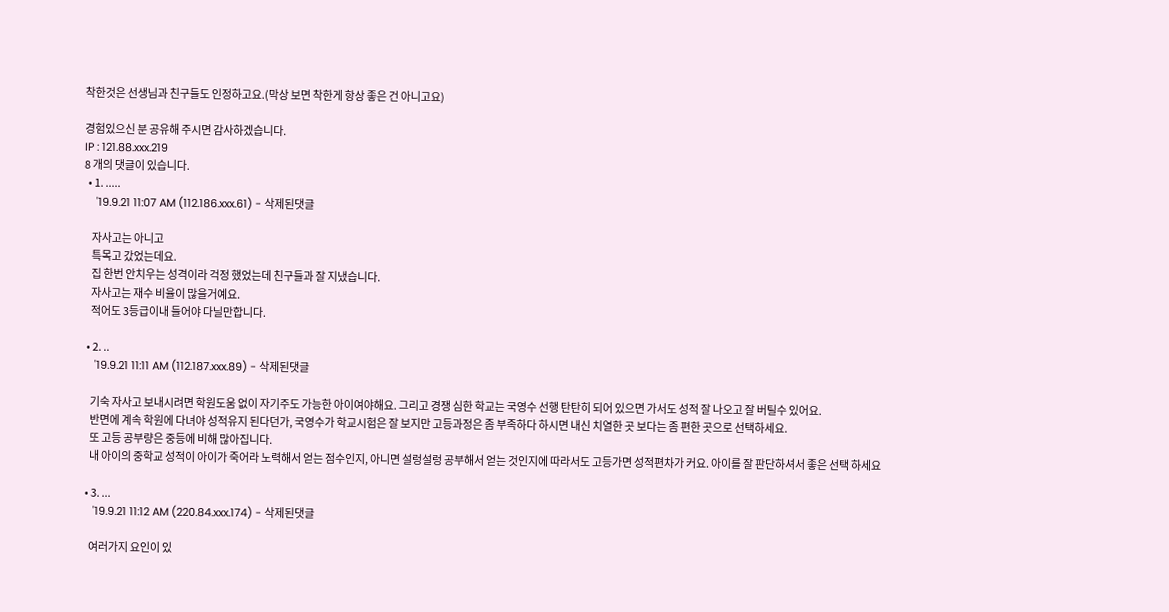착한것은 선생님과 친구들도 인정하고요.(막상 보면 착한게 항상 좋은 건 아니고요)

경험있으신 분 공유해 주시면 감사하겠습니다.
IP : 121.88.xxx.219
8 개의 댓글이 있습니다.
  • 1. .....
    '19.9.21 11:07 AM (112.186.xxx.61) - 삭제된댓글

    자사고는 아니고
    특목고 갔었는데요.
    집 한번 안치우는 성격이라 걱정 했었는데 친구들과 잘 지냈습니다.
    자사고는 재수 비율이 많을거예요.
    적어도 3등급이내 들어야 다닐만합니다.

  • 2. ..
    '19.9.21 11:11 AM (112.187.xxx.89) - 삭제된댓글

    기숙 자사고 보내시려면 학원도움 없이 자기주도 가능한 아이여야해요. 그리고 경쟁 심한 학교는 국영수 선행 탄탄히 되어 있으면 가서도 성적 잘 나오고 잘 버틸수 있어요.
    반면에 계속 학원에 다녀야 성적유지 된다던가, 국영수가 학교시험은 잘 보지만 고등과정은 좀 부족하다 하시면 내신 치열한 곳 보다는 좀 편한 곳으로 선택하세요.
    또 고등 공부량은 중등에 비해 많아집니다.
    내 아이의 중학교 성적이 아이가 죽어라 노력해서 얻는 점수인지, 아니면 설렁설렁 공부해서 얻는 것인지에 따라서도 고등가면 성적편차가 커요. 아이를 잘 판단하셔서 좋은 선택 하세요

  • 3. ...
    '19.9.21 11:12 AM (220.84.xxx.174) - 삭제된댓글

    여러가지 요인이 있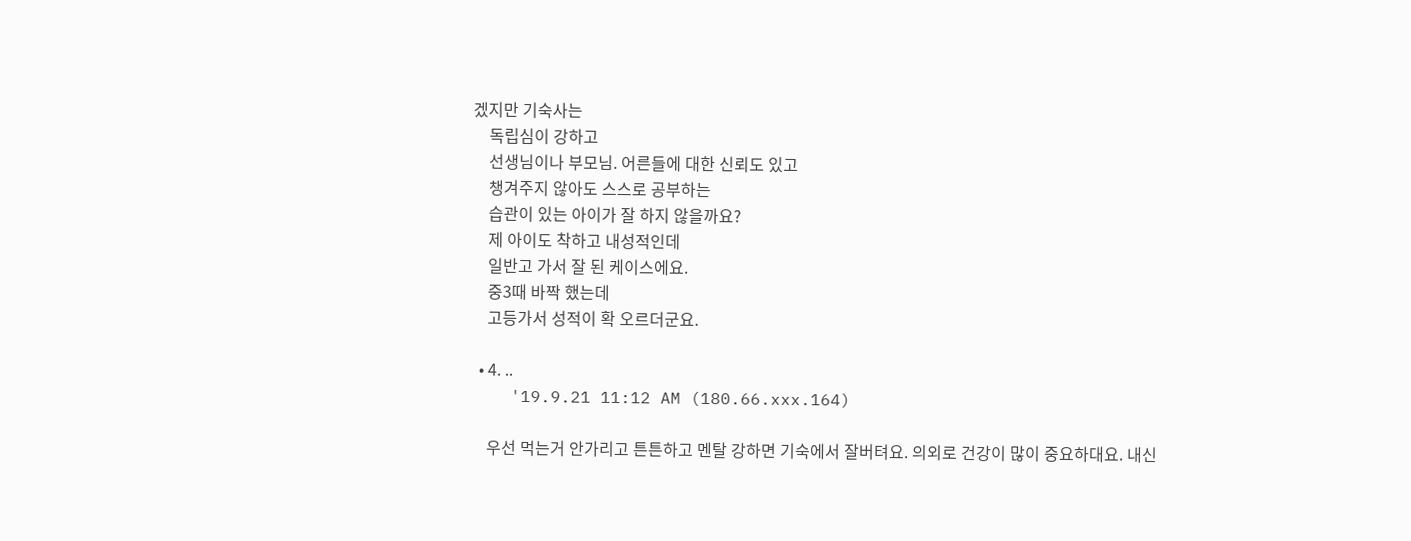겠지만 기숙사는
    독립심이 강하고
    선생님이나 부모님. 어른들에 대한 신뢰도 있고
    챙겨주지 않아도 스스로 공부하는
    습관이 있는 아이가 잘 하지 않을까요?
    제 아이도 착하고 내성적인데
    일반고 가서 잘 된 케이스에요.
    중3때 바짝 했는데
    고등가서 성적이 확 오르더군요.

  • 4. ..
    '19.9.21 11:12 AM (180.66.xxx.164)

    우선 먹는거 안가리고 튼튼하고 멘탈 강하면 기숙에서 잘버텨요. 의외로 건강이 많이 중요하대요. 내신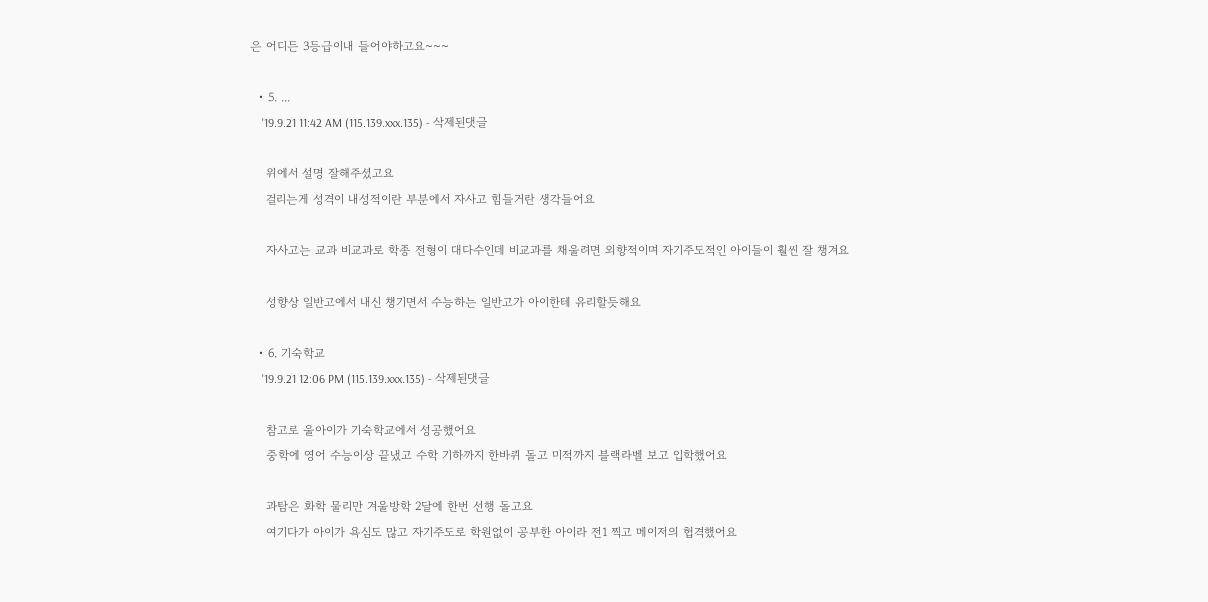은 어디든 3등급이내 들어야하고요~~~

  • 5. ...
    '19.9.21 11:42 AM (115.139.xxx.135) - 삭제된댓글

    위에서 설명 잘해주셨고요
    걸리는게 성격이 내성적이란 부분에서 자사고 힘들거란 생각들어요

    자사고는 교과 비교과로 학종 전형이 대다수인데 비교과를 채울려면 외향적이며 자기주도적인 아이들이 훨씬 잘 챙겨요

    성향상 일반고에서 내신 챙기면서 수능하는 일반고가 아이한테 유리할듯해요

  • 6. 기숙학교
    '19.9.21 12:06 PM (115.139.xxx.135) - 삭제된댓글

    참고로 울아이가 기숙학교에서 성공했어요
    중학에 영어 수능이상 끝냈고 수학 기하까지 한바퀴 돌고 미적까지 블랙라벨 보고 입학했어요

    과탐은 화학 물리만 겨울방학 2달에 한번 선행 돌고요
    여기다가 아이가 욕심도 많고 자기주도로 학원없이 공부한 아이라 전1 찍고 메이저의 헙격했어요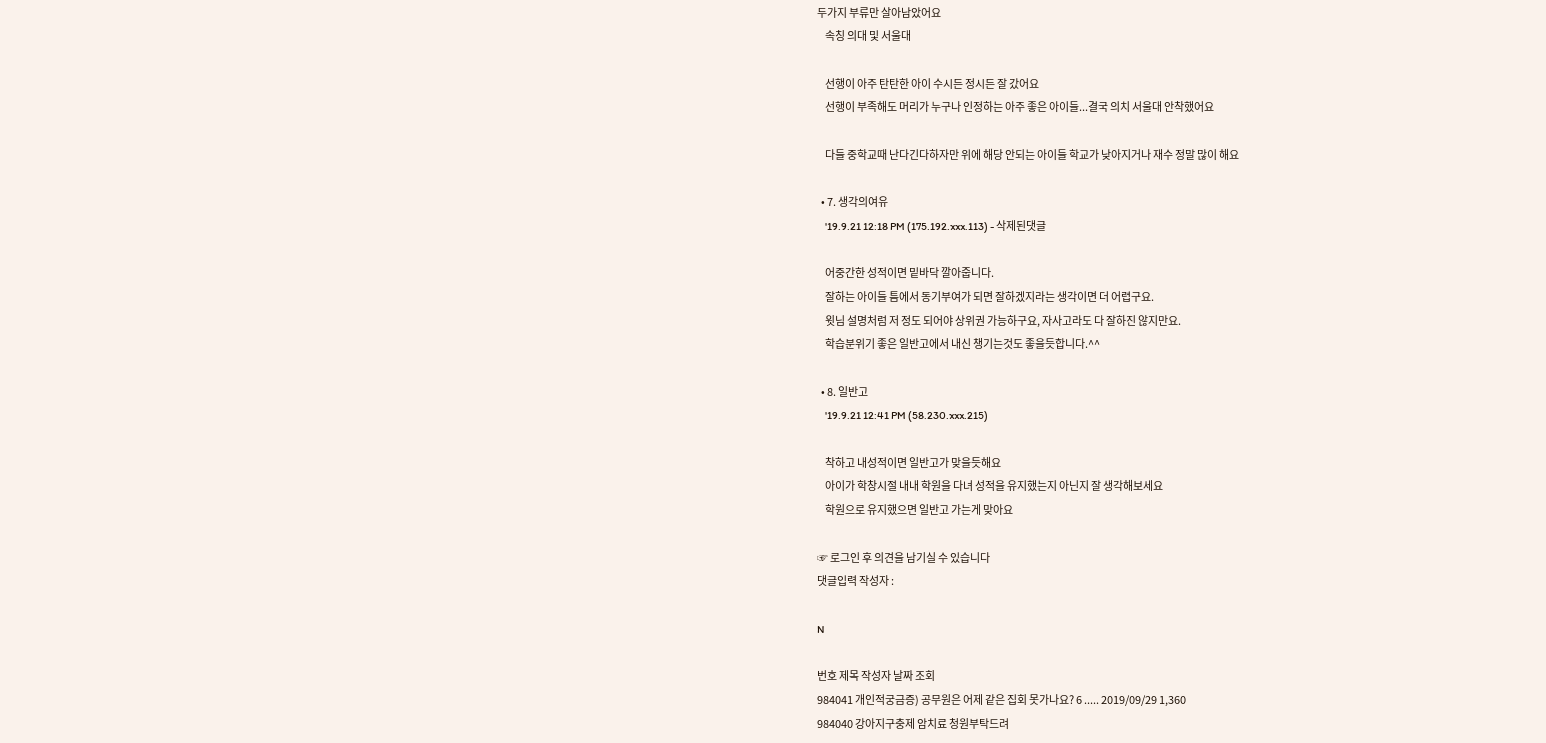두가지 부류만 살아남았어요
    속칭 의대 및 서울대

    선행이 아주 탄탄한 아이 수시든 정시든 잘 갔어요
    선행이 부족해도 머리가 누구나 인정하는 아주 좋은 아이들...결국 의치 서울대 안착했어요

    다들 중학교때 난다긴다하자만 위에 해당 안되는 아이들 학교가 낮아지거나 재수 정말 많이 해요

  • 7. 생각의여유
    '19.9.21 12:18 PM (175.192.xxx.113) - 삭제된댓글

    어중간한 성적이면 밑바닥 깔아줍니다.
    잘하는 아이들 틈에서 동기부여가 되면 잘하겠지라는 생각이면 더 어렵구요.
    윗님 설명처럼 저 정도 되어야 상위권 가능하구요, 자사고라도 다 잘하진 않지만요.
    학습분위기 좋은 일반고에서 내신 챙기는것도 좋을듯합니다.^^

  • 8. 일반고
    '19.9.21 12:41 PM (58.230.xxx.215)

    착하고 내성적이면 일반고가 맞을듯해요
    아이가 학창시절 내내 학원을 다녀 성적을 유지했는지 아닌지 잘 생각해보세요
    학원으로 유지했으면 일반고 가는게 맞아요

☞ 로그인 후 의견을 남기실 수 있습니다
댓글입력 작성자 :

N

번호 제목 작성자 날짜 조회
984041 개인적궁금증) 공무원은 어제 같은 집회 못가나요? 6 ..... 2019/09/29 1,360
984040 강아지구충제 암치료 청원부탁드려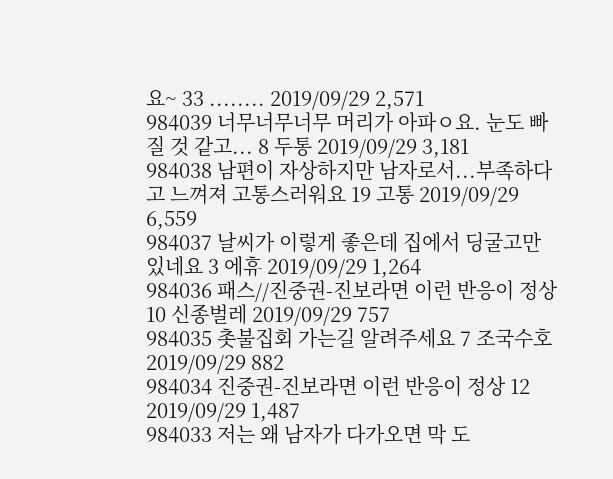요~ 33 ........ 2019/09/29 2,571
984039 너무너무너무 머리가 아파ㅇ요. 눈도 빠질 것 같고... 8 두통 2019/09/29 3,181
984038 남편이 자상하지만 남자로서...부족하다고 느껴져 고통스러워요 19 고통 2019/09/29 6,559
984037 날씨가 이렇게 좋은데 집에서 딩굴고만 있네요 3 에휴 2019/09/29 1,264
984036 패스//진중권-진보라면 이런 반응이 정상 10 신종벌레 2019/09/29 757
984035 촛불집회 가는길 알려주세요 7 조국수호 2019/09/29 882
984034 진중권-진보라면 이런 반응이 정상 12 2019/09/29 1,487
984033 저는 왜 남자가 다가오면 막 도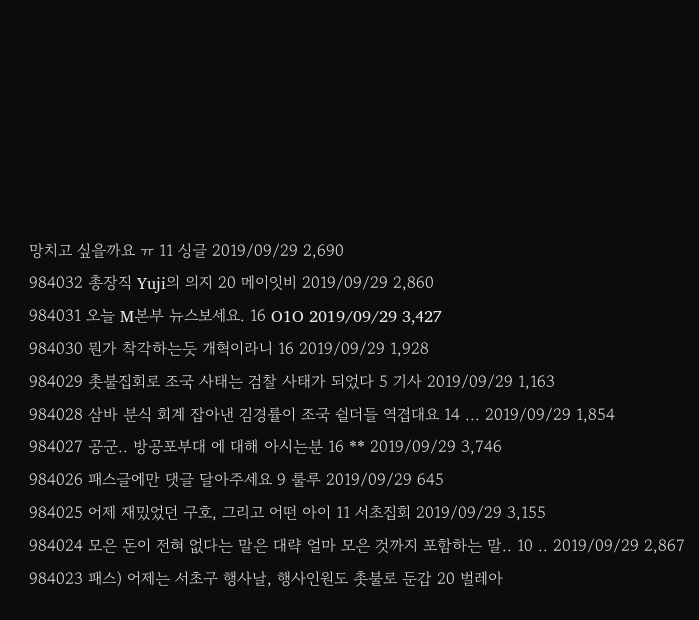망치고 싶을까요 ㅠ 11 싱글 2019/09/29 2,690
984032 총장직 Yuji의 의지 20 메이잇비 2019/09/29 2,860
984031 오늘 M본부 뉴스보세요. 16 O1O 2019/09/29 3,427
984030 뭔가 착각하는듯 개혁이라니 16 2019/09/29 1,928
984029 촛불집회로 조국 사태는 검찰 사태가 되었다 5 기사 2019/09/29 1,163
984028 삼바 분식 회계 잡아낸 김경률이 조국 쉴더들 역겹대요 14 ... 2019/09/29 1,854
984027 공군.. 방공포부대 에 대해 아시는분 16 ** 2019/09/29 3,746
984026 패스글에만 댓글 달아주세요 9 룰루 2019/09/29 645
984025 어제 재밌었던 구호, 그리고 어떤 아이 11 서초집회 2019/09/29 3,155
984024 모은 돈이 전혀 없다는 말은 대략 얼마 모은 것까지 포함하는 말.. 10 .. 2019/09/29 2,867
984023 패스) 어제는 서초구 행사날, 행사인원도 촛불로 둔갑 20 벌레아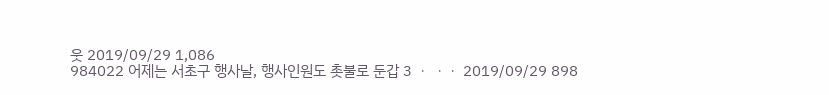웃 2019/09/29 1,086
984022 어제는 서초구 행사날, 행사인원도 촛불로 둔갑 3 ㆍ ㆍㆍ 2019/09/29 898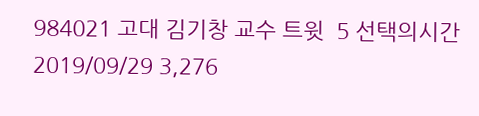984021 고대 김기창 교수 트윗  5 선택의시간 2019/09/29 3,276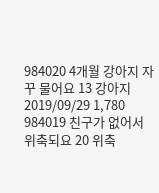984020 4개월 강아지 자꾸 물어요 13 강아지 2019/09/29 1,780
984019 친구가 없어서 위축되요 20 위축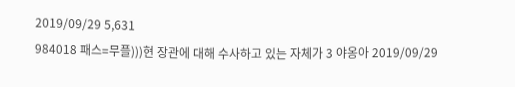2019/09/29 5,631
984018 패스=무플)))현 장관에 대해 수사하고 있는 자체가 3 야옹아 2019/09/29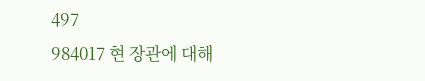497
984017 현 장관에 대해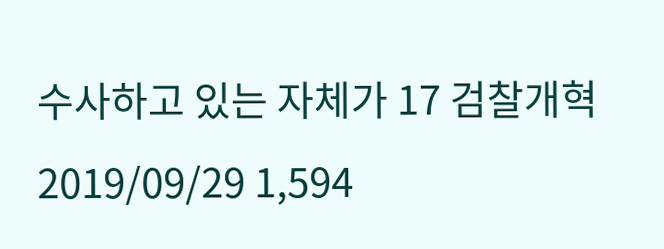수사하고 있는 자체가 17 검찰개혁 2019/09/29 1,594